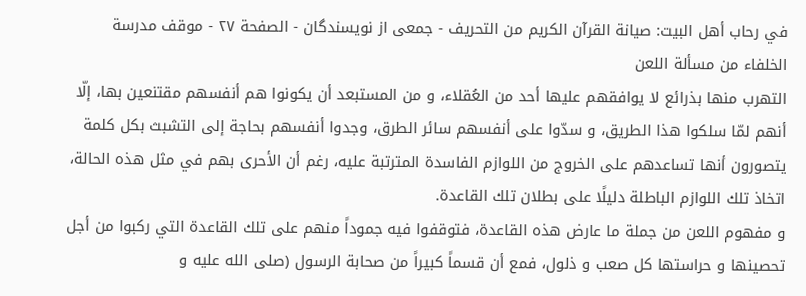في رحاب أهل البيت: صيانة القرآن الكريم من التحريف - جمعى از نويسندگان - الصفحة ٢٧ - موقف مدرسة الخلفاء من مسألة اللعن
التهرب منها بذرائع لا يوافقهم عليها أحد من العُقلاء، و من المستبعد أن يكونوا هم أنفسهم مقتنعين بها، إلّا أنهم لمّا سلكوا هذا الطريق، و سدّوا على أنفسهم سائر الطرق، وجدوا أنفسهم بحاجة إلى التشبث بكل كلمة يتصورون أنها تساعدهم على الخروج من اللوازم الفاسدة المترتبة عليه، رغم أن الأحرى بهم في مثل هذه الحالة، اتخاذ تلك اللوازم الباطلة دليلًا على بطلان تلك القاعدة.
و مفهوم اللعن من جملة ما عارض هذه القاعدة، فتوقفوا فيه جموداً منهم على تلك القاعدة التي ركبوا من أجل تحصينها و حراستها كل صعب و ذلول، فمع أن قسماً كبيراً من صحابة الرسول (صلى الله عليه و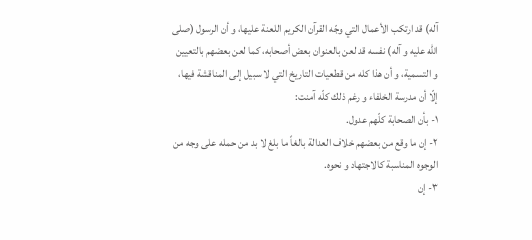آله) قد ارتكب الأعمال التي وجّه القرآن الكريم اللعنة عليها، و أن الرسول (صلى الله عليه و آله) نفسه قد لعن بالعنوان بعض أصحابه، كما لعن بعضهم بالتعيين و التسمية، و أن هذا كله من قطعيات التاريخ التي لا سبيل إلى المناقشة فيها، إلّا أن مدرسة الخلفاء و رغم ذلك كلّه آمنت:
١- بأن الصحابة كلّهم عدول.
٢- إن ما وقع من بعضهم خلاف العدالة بالغاً ما بلغ لا بد من حمله على وجه من الوجوه المناسبة كالاجتهاد و نحوه.
٣- إن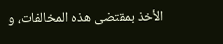الأخذ بمقتضى هذه المخالفات، و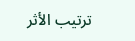ترتيب الأثر